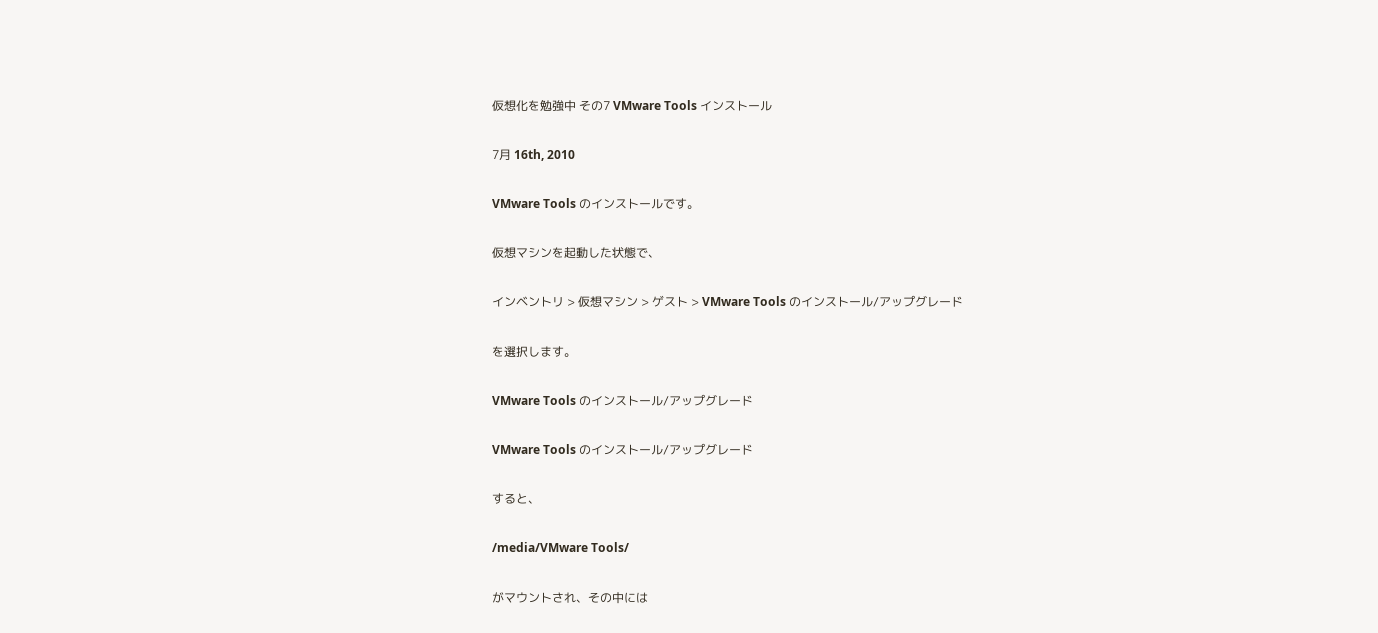仮想化を勉強中 その7 VMware Tools インストール

7月 16th, 2010

VMware Tools のインストールです。

仮想マシンを起動した状態で、

インベントリ > 仮想マシン > ゲスト > VMware Tools のインストール/アップグレード

を選択します。

VMware Tools のインストール/アップグレード

VMware Tools のインストール/アップグレード

すると、

/media/VMware Tools/

がマウントされ、その中には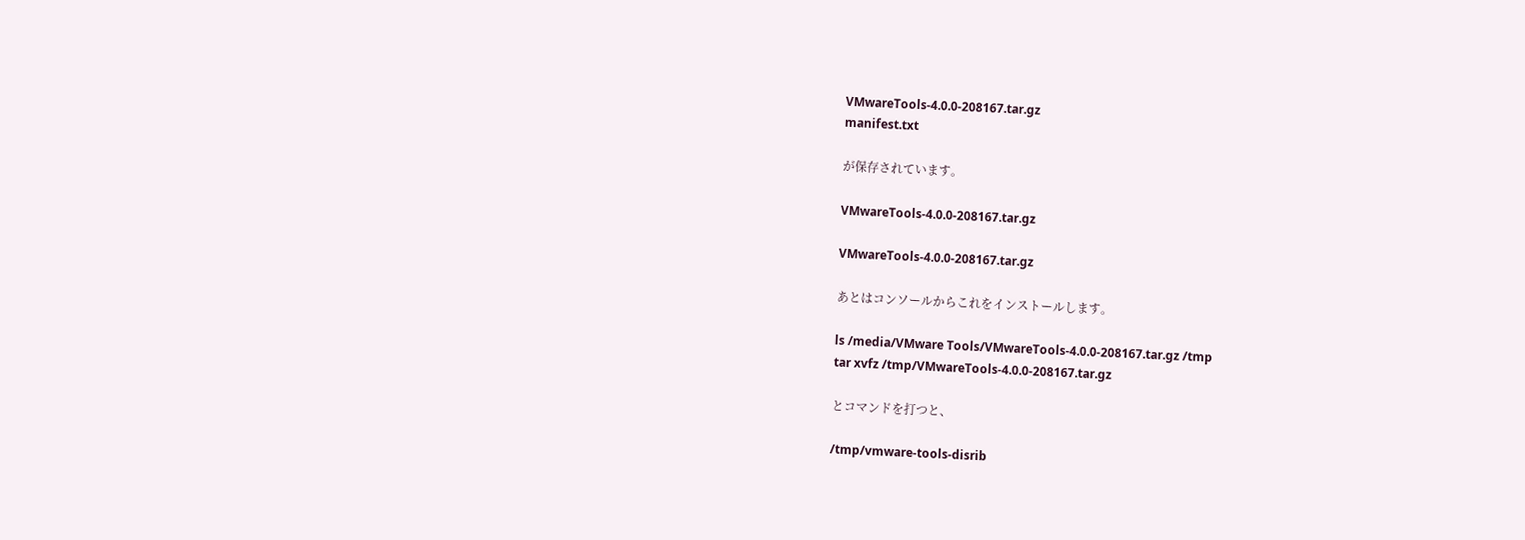VMwareTools-4.0.0-208167.tar.gz
manifest.txt

が保存されています。

VMwareTools-4.0.0-208167.tar.gz

VMwareTools-4.0.0-208167.tar.gz

あとはコンソールからこれをインストールします。

ls /media/VMware Tools/VMwareTools-4.0.0-208167.tar.gz /tmp
tar xvfz /tmp/VMwareTools-4.0.0-208167.tar.gz

とコマンドを打つと、

/tmp/vmware-tools-disrib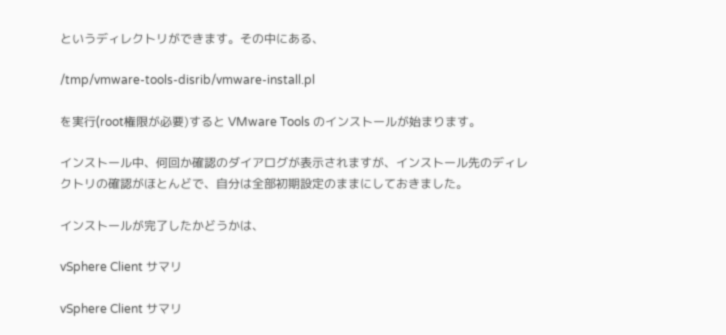というディレクトリができます。その中にある、

/tmp/vmware-tools-disrib/vmware-install.pl

を実行(root権限が必要)すると VMware Tools のインストールが始まります。

インストール中、何回か確認のダイアログが表示されますが、インストール先のディレクトリの確認がほとんどで、自分は全部初期設定のままにしておきました。

インストールが完了したかどうかは、

vSphere Client サマリ

vSphere Client サマリ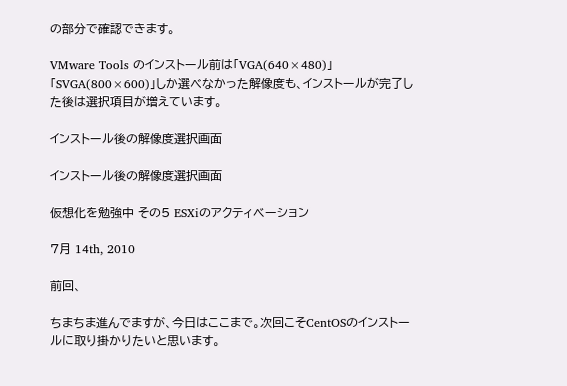の部分で確認できます。

VMware Tools のインストール前は「VGA(640×480)」「SVGA(800×600)」しか選べなかった解像度も、インストールが完了した後は選択項目が増えています。

インストール後の解像度選択画面

インストール後の解像度選択画面

仮想化を勉強中 その5 ESXiのアクティベーション

7月 14th, 2010

前回、

ちまちま進んでますが、今日はここまで。次回こそCentOSのインストールに取り掛かりたいと思います。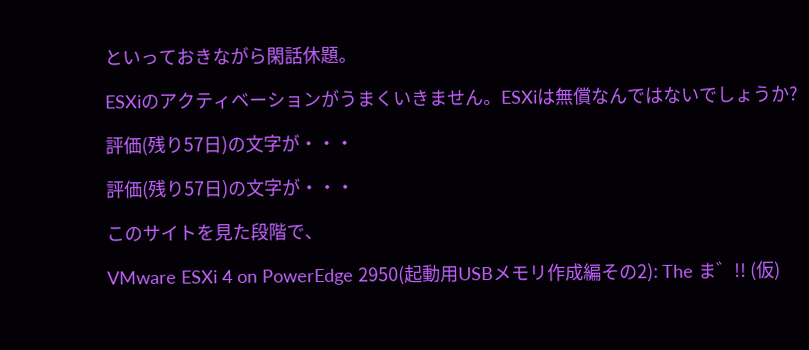といっておきながら閑話休題。

ESXiのアクティベーションがうまくいきません。ESXiは無償なんではないでしょうか?

評価(残り57日)の文字が・・・

評価(残り57日)の文字が・・・

このサイトを見た段階で、

VMware ESXi 4 on PowerEdge 2950(起動用USBメモリ作成編その2): The ま゛!! (仮)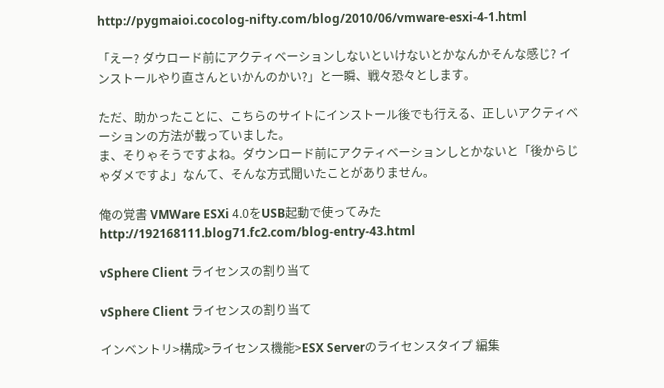http://pygmaioi.cocolog-nifty.com/blog/2010/06/vmware-esxi-4-1.html

「えー? ダウロード前にアクティベーションしないといけないとかなんかそんな感じ? インストールやり直さんといかんのかい?」と一瞬、戦々恐々とします。

ただ、助かったことに、こちらのサイトにインストール後でも行える、正しいアクティベーションの方法が載っていました。
ま、そりゃそうですよね。ダウンロード前にアクティベーションしとかないと「後からじゃダメですよ」なんて、そんな方式聞いたことがありません。

俺の覚書 VMWare ESXi 4.0をUSB起動で使ってみた
http://192168111.blog71.fc2.com/blog-entry-43.html

vSphere Client ライセンスの割り当て

vSphere Client ライセンスの割り当て

インベントリ>構成>ライセンス機能>ESX Serverのライセンスタイプ 編集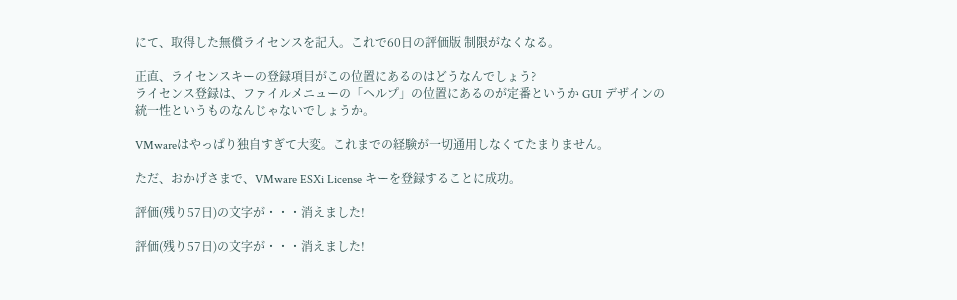にて、取得した無償ライセンスを記入。これで60日の評価版 制限がなくなる。

正直、ライセンスキーの登録項目がこの位置にあるのはどうなんでしょう?
ライセンス登録は、ファイルメニューの「ヘルプ」の位置にあるのが定番というか GUI デザインの統一性というものなんじゃないでしょうか。

VMwareはやっぱり独自すぎて大変。これまでの経験が一切通用しなくてたまりません。

ただ、おかげさまで、VMware ESXi License キーを登録することに成功。

評価(残り57日)の文字が・・・消えました!

評価(残り57日)の文字が・・・消えました!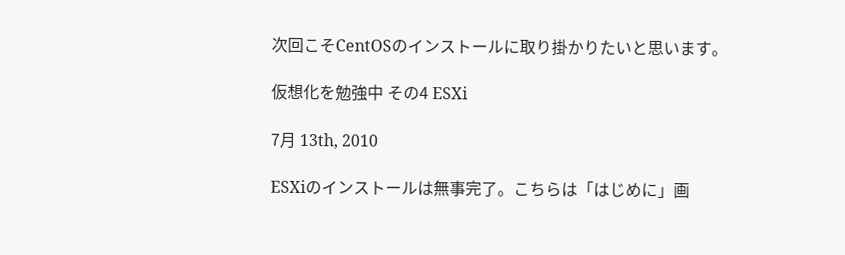次回こそCentOSのインストールに取り掛かりたいと思います。

仮想化を勉強中 その4 ESXi

7月 13th, 2010

ESXiのインストールは無事完了。こちらは「はじめに」画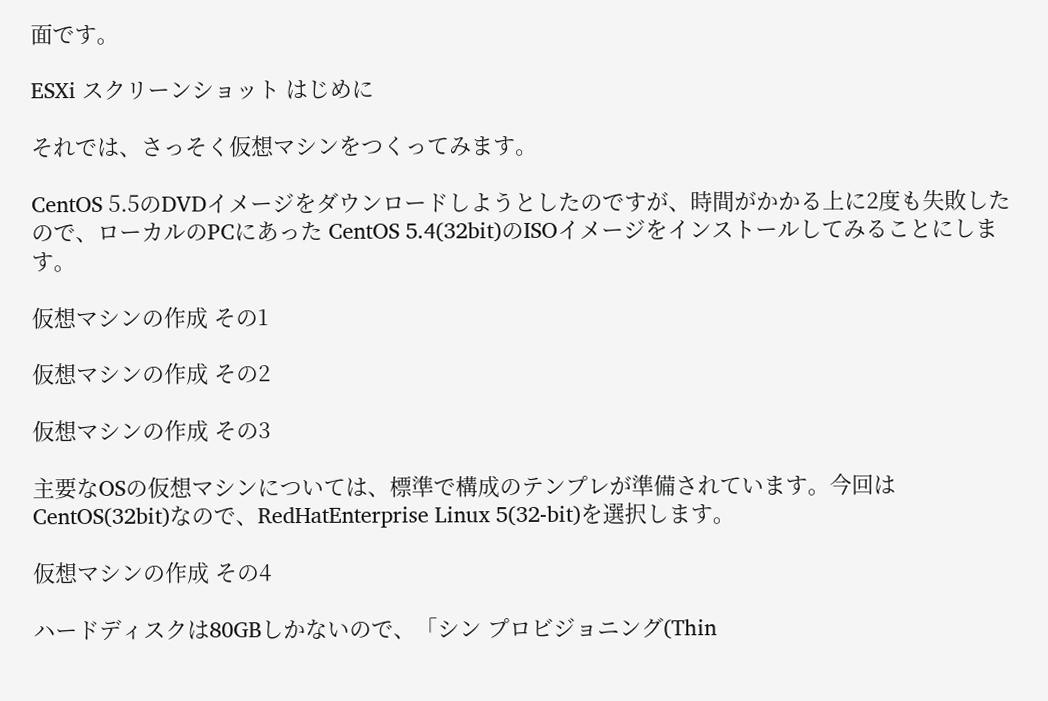面です。

ESXi スクリーンショット はじめに

それでは、さっそく仮想マシンをつくってみます。

CentOS 5.5のDVDイメージをダウンロードしようとしたのですが、時間がかかる上に2度も失敗したので、ローカルのPCにあった CentOS 5.4(32bit)のISOイメージをインストールしてみることにします。

仮想マシンの作成 その1

仮想マシンの作成 その2

仮想マシンの作成 その3

主要なOSの仮想マシンについては、標準で構成のテンプレが準備されています。今回はCentOS(32bit)なので、RedHatEnterprise Linux 5(32-bit)を選択します。

仮想マシンの作成 その4

ハードディスクは80GBしかないので、「シン プロビジョニング(Thin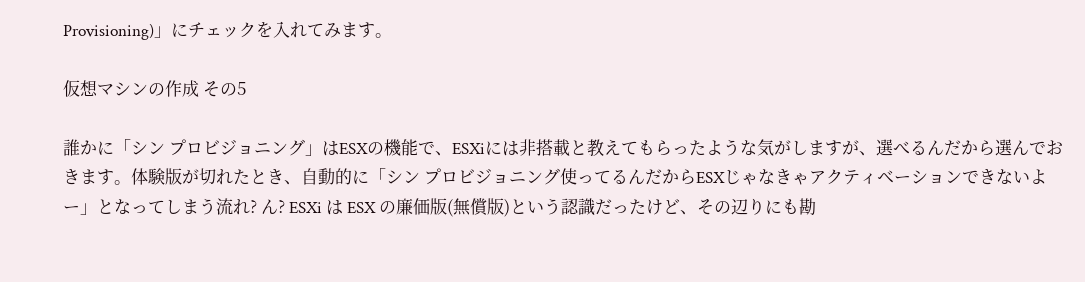Provisioning)」にチェックを入れてみます。

仮想マシンの作成 その5

誰かに「シン プロビジョニング」はESXの機能で、ESXiには非搭載と教えてもらったような気がしますが、選べるんだから選んでおきます。体験版が切れたとき、自動的に「シン プロビジョニング使ってるんだからESXじゃなきゃアクティベーションできないよー」となってしまう流れ? ん? ESXi は ESX の廉価版(無償版)という認識だったけど、その辺りにも勘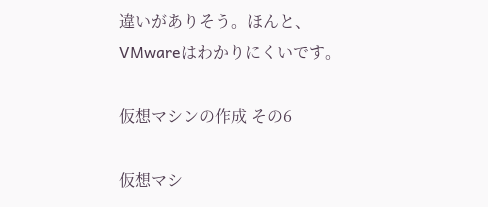違いがありそう。ほんと、VMwareはわかりにくいです。

仮想マシンの作成 その6

仮想マシ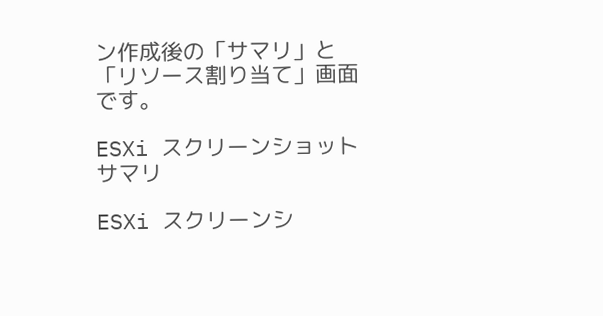ン作成後の「サマリ」と「リソース割り当て」画面です。

ESXi スクリーンショット サマリ

ESXi スクリーンシ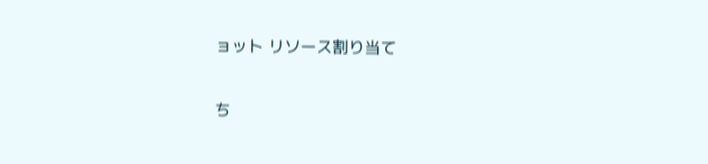ョット リソース割り当て

ち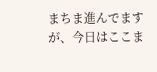まちま進んでますが、今日はここま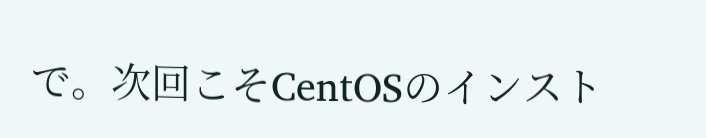で。次回こそCentOSのインスト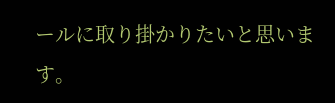ールに取り掛かりたいと思います。